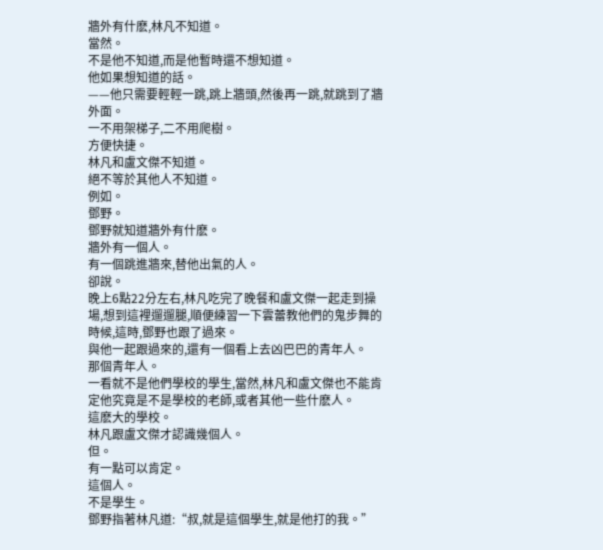牆外有什麽,林凡不知道。
當然。
不是他不知道,而是他暫時還不想知道。
他如果想知道的話。
——他只需要輕輕一跳,跳上牆頭,然後再一跳,就跳到了牆外面。
一不用架梯子,二不用爬樹。
方便快捷。
林凡和盧文傑不知道。
絕不等於其他人不知道。
例如。
鄧野。
鄧野就知道牆外有什麽。
牆外有一個人。
有一個跳進牆來,替他出氣的人。
卻說。
晚上6點22分左右,林凡吃完了晚餐和盧文傑一起走到操場,想到這裡遛遛腿,順便練習一下雲蕾教他們的鬼步舞的時候,這時,鄧野也跟了過來。
與他一起跟過來的,還有一個看上去凶巴巴的青年人。
那個青年人。
一看就不是他們學校的學生,當然,林凡和盧文傑也不能肯定他究竟是不是學校的老師,或者其他一些什麽人。
這麽大的學校。
林凡跟盧文傑才認識幾個人。
但。
有一點可以肯定。
這個人。
不是學生。
鄧野指著林凡道:“叔,就是這個學生,就是他打的我。”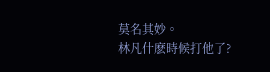莫名其妙。
林凡什麽時候打他了?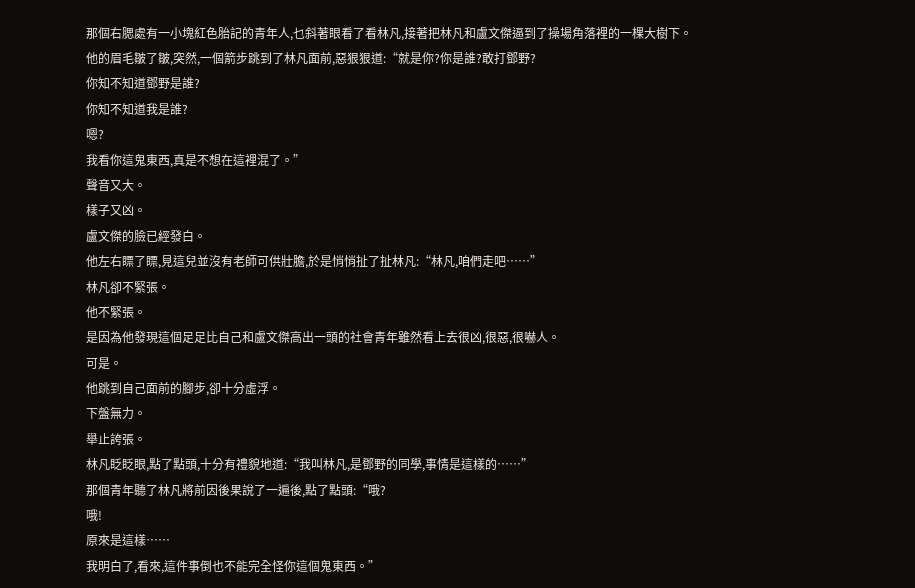那個右腮處有一小塊紅色胎記的青年人,乜斜著眼看了看林凡,接著把林凡和盧文傑逼到了操場角落裡的一棵大樹下。
他的眉毛皺了皺,突然,一個箭步跳到了林凡面前,惡狠狠道:“就是你?你是誰?敢打鄧野?
你知不知道鄧野是誰?
你知不知道我是誰?
嗯?
我看你這鬼東西,真是不想在這裡混了。”
聲音又大。
樣子又凶。
盧文傑的臉已經發白。
他左右瞟了瞟,見這兒並沒有老師可供壯膽,於是悄悄扯了扯林凡:“林凡,咱們走吧……”
林凡卻不緊張。
他不緊張。
是因為他發現這個足足比自己和盧文傑高出一頭的社會青年雖然看上去很凶,很惡,很嚇人。
可是。
他跳到自己面前的腳步,卻十分虛浮。
下盤無力。
舉止誇張。
林凡眨眨眼,點了點頭,十分有禮貌地道:“我叫林凡,是鄧野的同學,事情是這樣的……”
那個青年聽了林凡將前因後果說了一遍後,點了點頭:“哦?
哦!
原來是這樣……
我明白了,看來,這件事倒也不能完全怪你這個鬼東西。”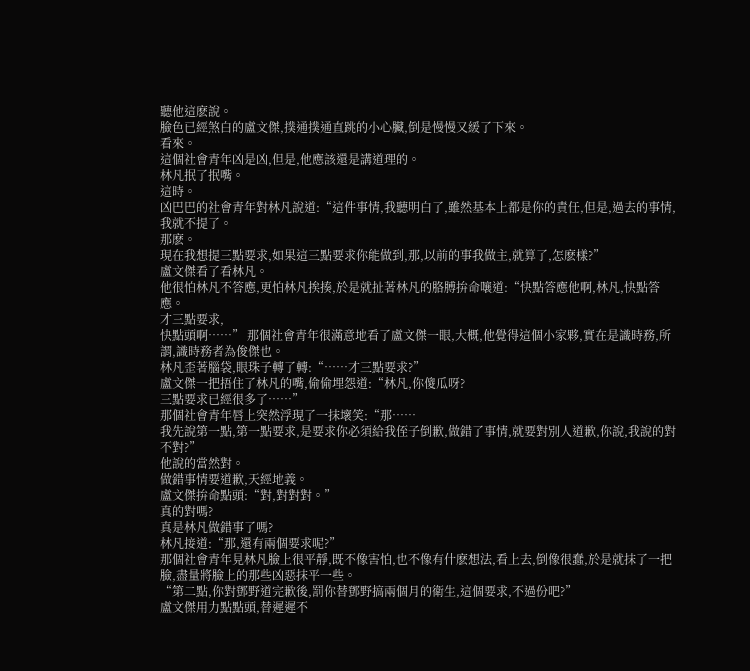聽他這麽說。
臉色已經煞白的盧文傑,撲通撲通直跳的小心臟,倒是慢慢又緩了下來。
看來。
這個社會青年凶是凶,但是,他應該還是講道理的。
林凡抿了抿嘴。
這時。
凶巴巴的社會青年對林凡說道:“這件事情,我聽明白了,雖然基本上都是你的責任,但是,過去的事情,我就不提了。
那麽。
現在我想提三點要求,如果這三點要求你能做到,那,以前的事我做主,就算了,怎麽樣?”
盧文傑看了看林凡。
他很怕林凡不答應,更怕林凡挨揍,於是就扯著林凡的胳膊拚命嚷道:“快點答應他啊,林凡,快點答應。
才三點要求,
快點頭啊……” 那個社會青年很滿意地看了盧文傑一眼,大概,他覺得這個小家夥,實在是識時務,所謂,識時務者為俊傑也。
林凡歪著腦袋,眼珠子轉了轉:“……才三點要求?”
盧文傑一把捂住了林凡的嘴,偷偷埋怨道:“林凡,你傻瓜呀?
三點要求已經很多了……”
那個社會青年唇上突然浮現了一抹壞笑:“那……
我先說第一點,第一點要求,是要求你必須給我侄子倒歉,做錯了事情,就要對別人道歉,你說,我說的對不對?”
他說的當然對。
做錯事情要道歉,天經地義。
盧文傑拚命點頭:“對,對對對。”
真的對嗎?
真是林凡做錯事了嗎?
林凡接道:“那,還有兩個要求呢?”
那個社會青年見林凡臉上很平靜,既不像害怕,也不像有什麽想法,看上去,倒像很蠢,於是就抹了一把臉,盡量將臉上的那些凶惡抹平一些。
“第二點,你對鄧野道完歉後,罰你替鄧野搞兩個月的衛生,這個要求,不過份吧?”
盧文傑用力點點頭,替遲遲不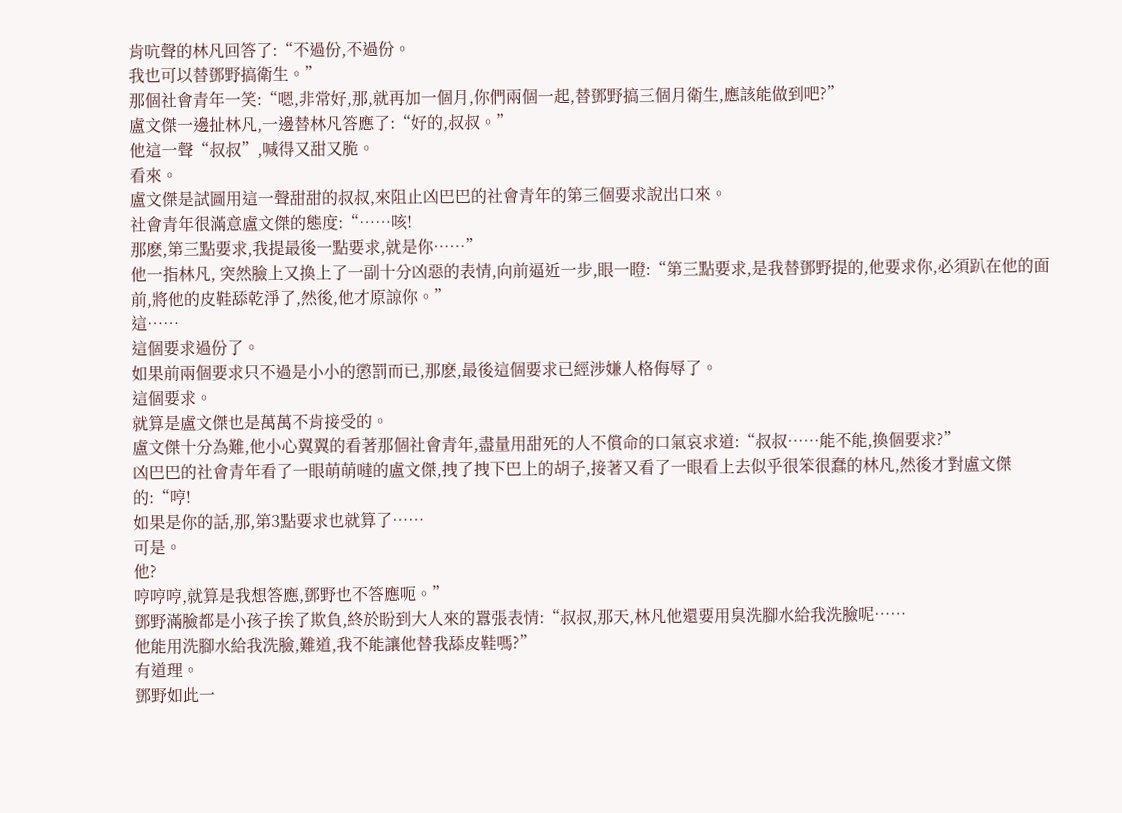肯吭聲的林凡回答了:“不過份,不過份。
我也可以替鄧野搞衛生。”
那個社會青年一笑:“嗯,非常好,那,就再加一個月,你們兩個一起,替鄧野搞三個月衛生,應該能做到吧?”
盧文傑一邊扯林凡,一邊替林凡答應了:“好的,叔叔。”
他這一聲“叔叔”,喊得又甜又脆。
看來。
盧文傑是試圖用這一聲甜甜的叔叔,來阻止凶巴巴的社會青年的第三個要求說出口來。
社會青年很滿意盧文傑的態度:“……咳!
那麽,第三點要求,我提最後一點要求,就是你……”
他一指林凡, 突然臉上又換上了一副十分凶惡的表情,向前逼近一步,眼一瞪:“第三點要求,是我替鄧野提的,他要求你,必須趴在他的面前,將他的皮鞋舔乾淨了,然後,他才原諒你。”
這……
這個要求過份了。
如果前兩個要求只不過是小小的懲罰而已,那麽,最後這個要求已經涉嫌人格侮辱了。
這個要求。
就算是盧文傑也是萬萬不肯接受的。
盧文傑十分為難,他小心翼翼的看著那個社會青年,盡量用甜死的人不償命的口氣哀求道:“叔叔……能不能,換個要求?”
凶巴巴的社會青年看了一眼萌萌噠的盧文傑,拽了拽下巴上的胡子,接著又看了一眼看上去似乎很笨很蠢的林凡,然後才對盧文傑的:“哼!
如果是你的話,那,第3點要求也就算了……
可是。
他?
哼哼哼,就算是我想答應,鄧野也不答應呃。”
鄧野滿臉都是小孩子挨了欺負,終於盼到大人來的囂張表情:“叔叔,那天,林凡他還要用臭洗腳水給我洗臉呢……
他能用洗腳水給我洗臉,難道,我不能讓他替我舔皮鞋嗎?”
有道理。
鄧野如此一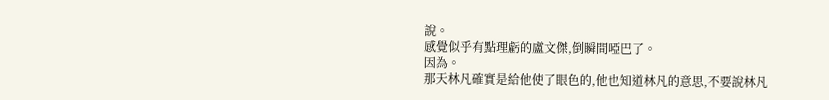說。
感覺似乎有點理虧的盧文傑,倒瞬間啞巴了。
因為。
那天林凡確實是給他使了眼色的,他也知道林凡的意思,不要說林凡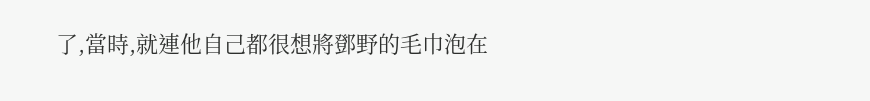了,當時,就連他自己都很想將鄧野的毛巾泡在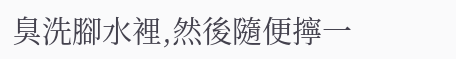臭洗腳水裡,然後隨便擰一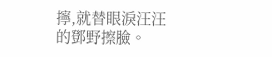擰,就替眼淚汪汪的鄧野擦臉。